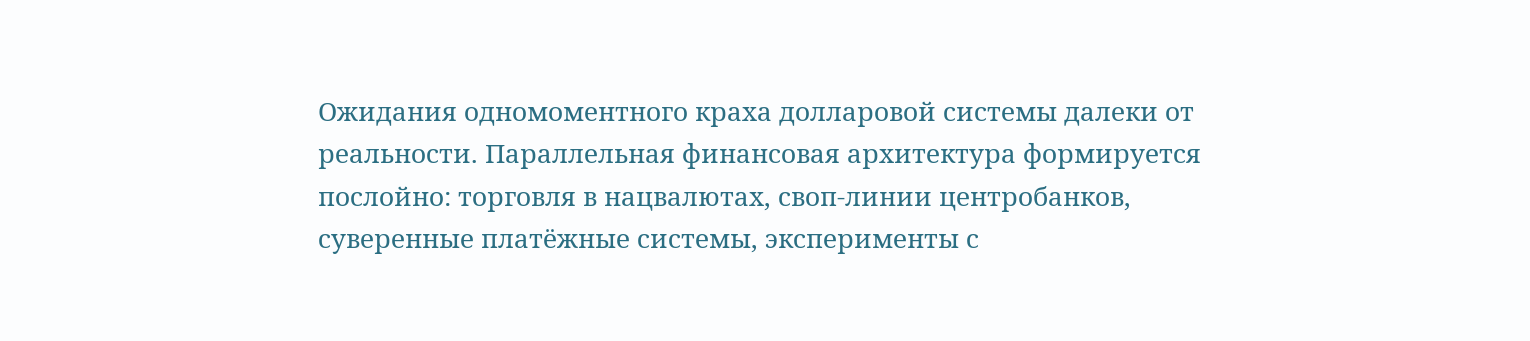Ожидания одномоментного краха долларовой системы далеки от реальности. Параллельная финансовая архитектура формируется послойно: торговля в нацвалютах, своп-линии центробанков, суверенные платёжные системы, эксперименты с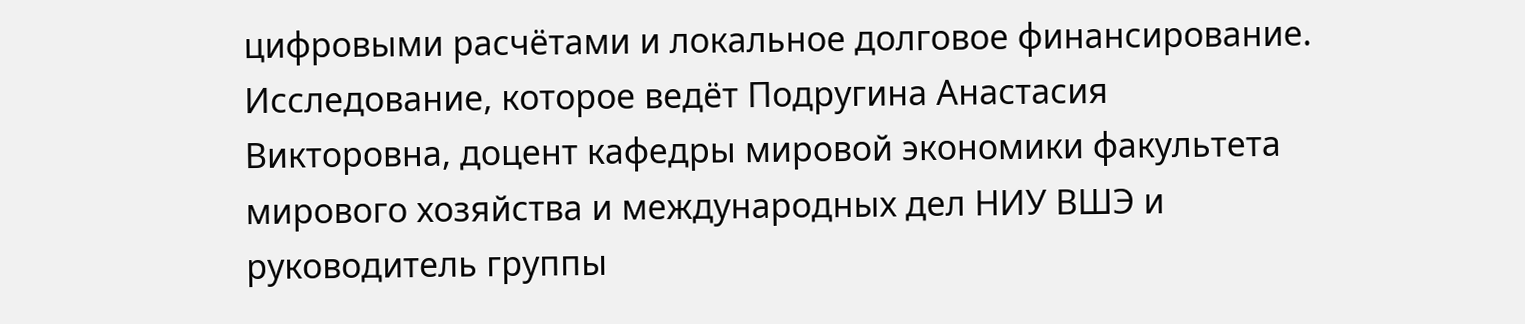цифровыми расчётами и локальное долговое финансирование.
Исследование, которое ведёт Подругина Анастасия Викторовна, доцент кафедры мировой экономики факультета мирового хозяйства и международных дел НИУ ВШЭ и руководитель группы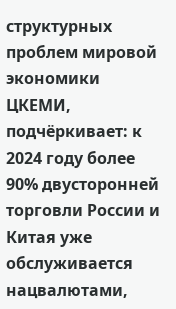структурных проблем мировой экономики ЦКЕМИ, подчёркивает: к 2024 году более 90% двусторонней торговли России и Китая уже обслуживается нацвалютами,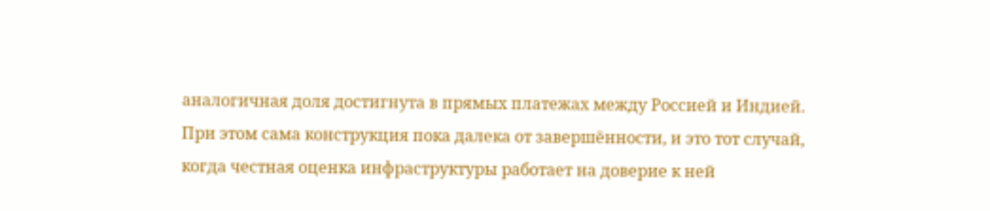аналогичная доля достигнута в прямых платежах между Россией и Индией.
При этом сама конструкция пока далека от завершённости, и это тот случай, когда честная оценка инфраструктуры работает на доверие к ней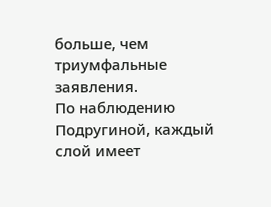больше, чем триумфальные заявления.
По наблюдению Подругиной, каждый слой имеет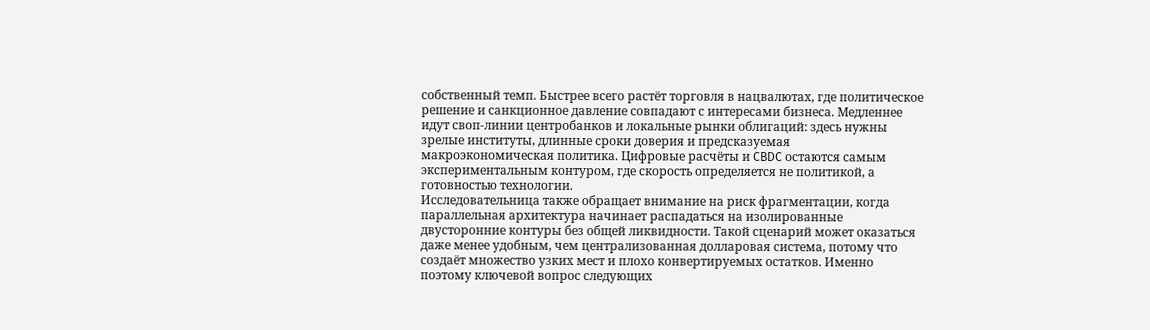собственный темп. Быстрее всего растёт торговля в нацвалютах, где политическое решение и санкционное давление совпадают с интересами бизнеса. Медленнее идут своп-линии центробанков и локальные рынки облигаций: здесь нужны зрелые институты, длинные сроки доверия и предсказуемая макроэкономическая политика. Цифровые расчёты и CBDC остаются самым экспериментальным контуром, где скорость определяется не политикой, а готовностью технологии.
Исследовательница также обращает внимание на риск фрагментации, когда параллельная архитектура начинает распадаться на изолированные двусторонние контуры без общей ликвидности. Такой сценарий может оказаться даже менее удобным, чем централизованная долларовая система, потому что создаёт множество узких мест и плохо конвертируемых остатков. Именно поэтому ключевой вопрос следующих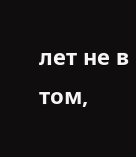лет не в том,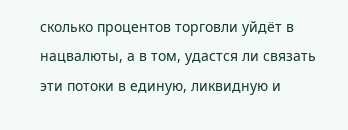сколько процентов торговли уйдёт в нацвалюты, а в том, удастся ли связать эти потоки в единую, ликвидную и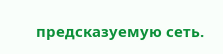предсказуемую сеть.